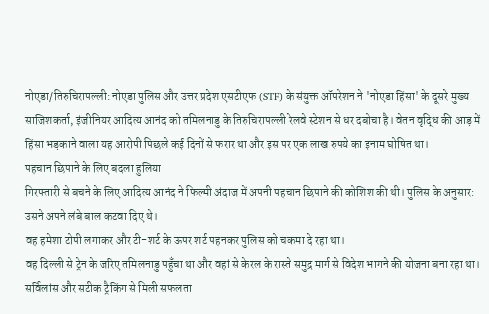नोएडा/तिरुचिरापल्ली: नोएडा पुलिस और उत्तर प्रदेश एसटीएफ (STF) के संयुक्त ऑपरेशन ने 'नोएडा हिंसा' के दूसरे मुख्य साजिशकर्ता, इंजीनियर आदित्य आनंद को तमिलनाडु के तिरुचिरापल्ली रेलवे स्टेशन से धर दबोचा है। वेतन वृद्धि की आड़ में हिंसा भड़काने वाला यह आरोपी पिछले कई दिनों से फरार था और इस पर एक लाख रुपये का इनाम घोषित था।
पहचान छिपाने के लिए बदला हुलिया
गिरफ्तारी से बचने के लिए आदित्य आनंद ने फिल्मी अंदाज में अपनी पहचान छिपाने की कोशिश की थी। पुलिस के अनुसार:
उसने अपने लंबे बाल कटवा दिए थे।
वह हमेशा टोपी लगाकर और टी-शर्ट के ऊपर शर्ट पहनकर पुलिस को चकमा दे रहा था।
वह दिल्ली से ट्रेन के जरिए तमिलनाडु पहुँचा था और वहां से केरल के रास्ते समुद्र मार्ग से विदेश भागने की योजना बना रहा था।
सर्विलांस और सटीक ट्रैकिंग से मिली सफलता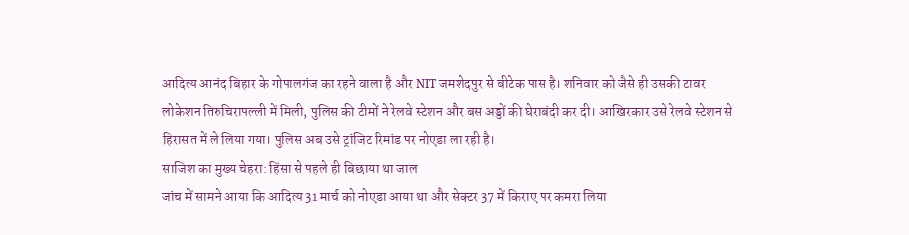आदित्य आनंद बिहार के गोपालगंज का रहने वाला है और NIT जमशेदपुर से बीटेक पास है। शनिवार को जैसे ही उसकी टावर लोकेशन तिरुचिरापल्ली में मिली, पुलिस की टीमों ने रेलवे स्टेशन और बस अड्डों की घेराबंदी कर दी। आखिरकार उसे रेलवे स्टेशन से हिरासत में ले लिया गया। पुलिस अब उसे ट्रांजिट रिमांड पर नोएडा ला रही है।
साजिश का मुख्य चेहरा: हिंसा से पहले ही बिछाया था जाल
जांच में सामने आया कि आदित्य 31 मार्च को नोएडा आया था और सेक्टर 37 में किराए पर कमरा लिया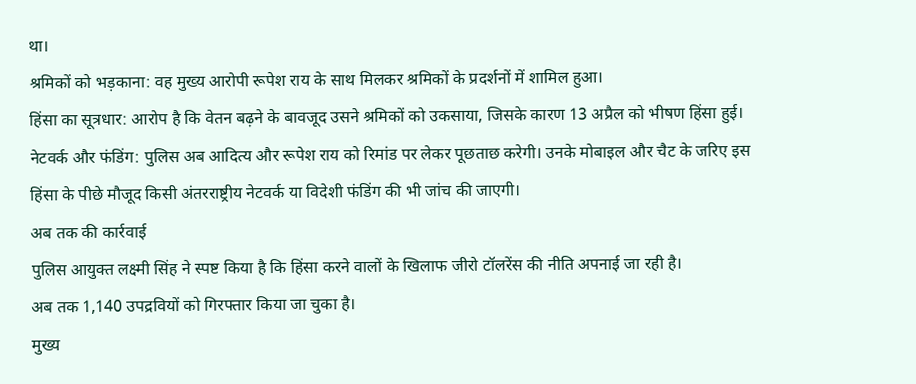था।
श्रमिकों को भड़काना: वह मुख्य आरोपी रूपेश राय के साथ मिलकर श्रमिकों के प्रदर्शनों में शामिल हुआ।
हिंसा का सूत्रधार: आरोप है कि वेतन बढ़ने के बावजूद उसने श्रमिकों को उकसाया, जिसके कारण 13 अप्रैल को भीषण हिंसा हुई।
नेटवर्क और फंडिंग: पुलिस अब आदित्य और रूपेश राय को रिमांड पर लेकर पूछताछ करेगी। उनके मोबाइल और चैट के जरिए इस हिंसा के पीछे मौजूद किसी अंतरराष्ट्रीय नेटवर्क या विदेशी फंडिंग की भी जांच की जाएगी।
अब तक की कार्रवाई
पुलिस आयुक्त लक्ष्मी सिंह ने स्पष्ट किया है कि हिंसा करने वालों के खिलाफ जीरो टॉलरेंस की नीति अपनाई जा रही है।
अब तक 1,140 उपद्रवियों को गिरफ्तार किया जा चुका है।
मुख्य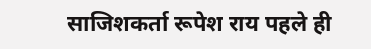साजिशकर्ता रूपेश राय पहले ही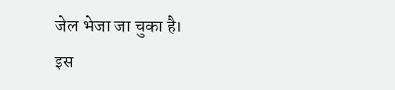जेल भेजा जा चुका है।
इस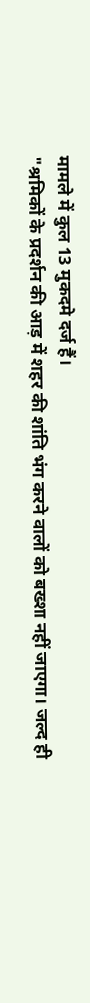मामले में कुल 13 मुकदमे दर्ज हैं।
"श्रमिकों के प्रदर्शन की आड़ में शहर की शांति भंग करने वालों को बख्शा नहीं जाएगा। जल्द ही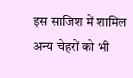इस साजिश में शामिल अन्य चेहरों को भी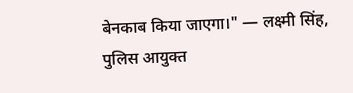बेनकाब किया जाएगा।" — लक्ष्मी सिंह, पुलिस आयुक्त